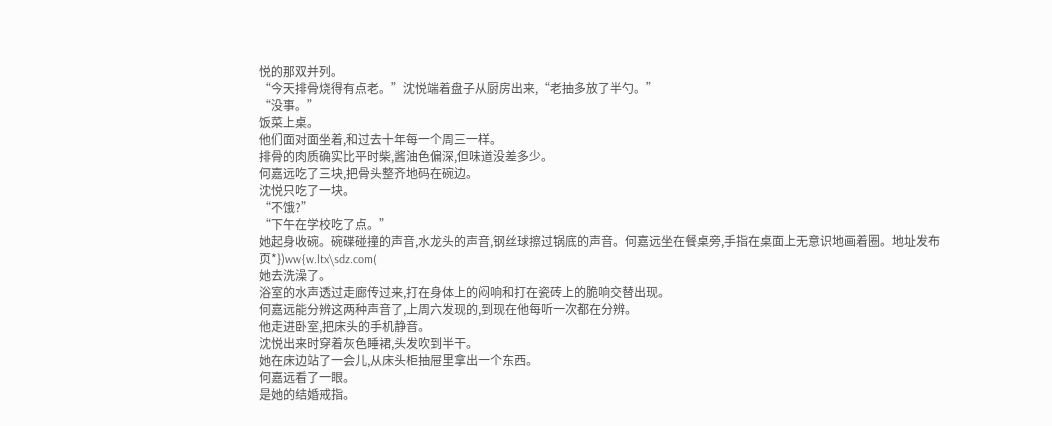悦的那双并列。
“今天排骨烧得有点老。”沈悦端着盘子从厨房出来,“老抽多放了半勺。”
“没事。”
饭菜上桌。
他们面对面坐着,和过去十年每一个周三一样。
排骨的肉质确实比平时柴,酱油色偏深,但味道没差多少。
何嘉远吃了三块,把骨头整齐地码在碗边。
沈悦只吃了一块。
“不饿?”
“下午在学校吃了点。”
她起身收碗。碗碟碰撞的声音,水龙头的声音,钢丝球擦过锅底的声音。何嘉远坐在餐桌旁,手指在桌面上无意识地画着圈。地址发布页*})ww{w.ltx\sdz.com(
她去洗澡了。
浴室的水声透过走廊传过来,打在身体上的闷响和打在瓷砖上的脆响交替出现。
何嘉远能分辨这两种声音了,上周六发现的,到现在他每听一次都在分辨。
他走进卧室,把床头的手机静音。
沈悦出来时穿着灰色睡裙,头发吹到半干。
她在床边站了一会儿,从床头柜抽屉里拿出一个东西。
何嘉远看了一眼。
是她的结婚戒指。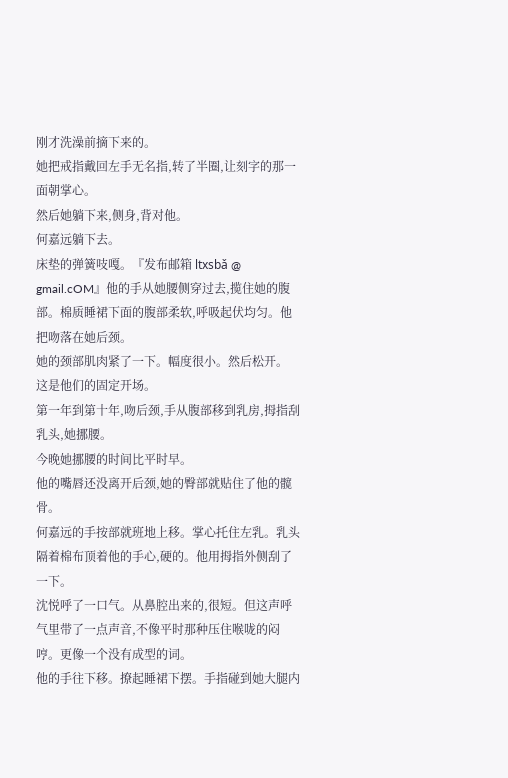刚才洗澡前摘下来的。
她把戒指戴回左手无名指,转了半圈,让刻字的那一面朝掌心。
然后她躺下来,侧身,背对他。
何嘉远躺下去。
床垫的弹簧吱嘎。『发布邮箱 ltxsbǎ @ gmail.cOM』他的手从她腰侧穿过去,揽住她的腹部。棉质睡裙下面的腹部柔软,呼吸起伏均匀。他把吻落在她后颈。
她的颈部肌肉紧了一下。幅度很小。然后松开。
这是他们的固定开场。
第一年到第十年,吻后颈,手从腹部移到乳房,拇指刮乳头,她挪腰。
今晚她挪腰的时间比平时早。
他的嘴唇还没离开后颈,她的臀部就贴住了他的髋骨。
何嘉远的手按部就班地上移。掌心托住左乳。乳头隔着棉布顶着他的手心,硬的。他用拇指外侧刮了一下。
沈悦呼了一口气。从鼻腔出来的,很短。但这声呼气里带了一点声音,不像平时那种压住喉咙的闷哼。更像一个没有成型的词。
他的手往下移。撩起睡裙下摆。手指碰到她大腿内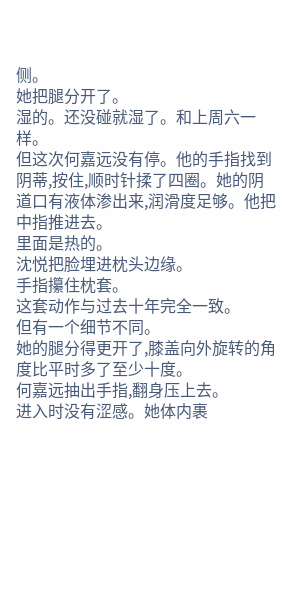侧。
她把腿分开了。
湿的。还没碰就湿了。和上周六一样。
但这次何嘉远没有停。他的手指找到阴蒂,按住,顺时针揉了四圈。她的阴道口有液体渗出来,润滑度足够。他把中指推进去。
里面是热的。
沈悦把脸埋进枕头边缘。
手指攥住枕套。
这套动作与过去十年完全一致。
但有一个细节不同。
她的腿分得更开了,膝盖向外旋转的角度比平时多了至少十度。
何嘉远抽出手指,翻身压上去。
进入时没有涩感。她体内裹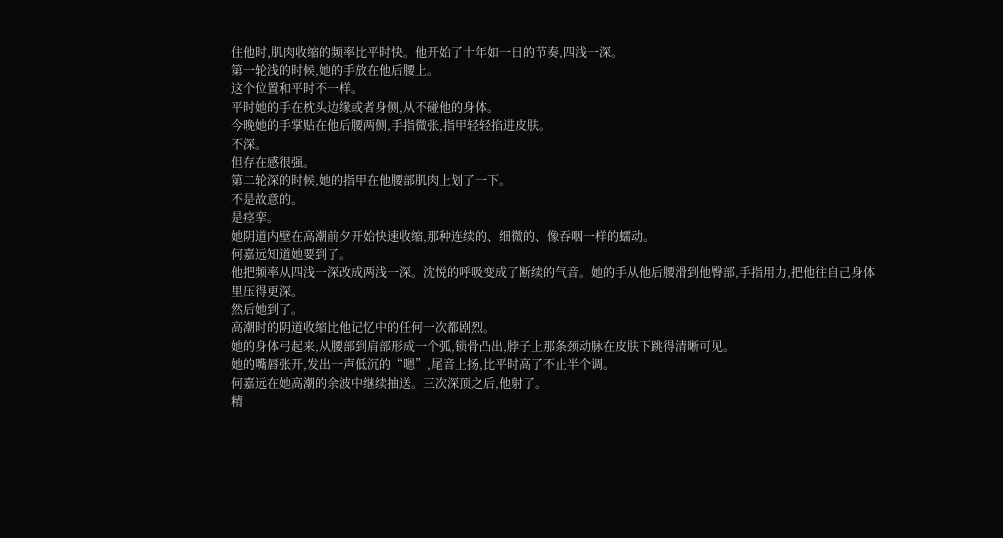住他时,肌肉收缩的频率比平时快。他开始了十年如一日的节奏,四浅一深。
第一轮浅的时候,她的手放在他后腰上。
这个位置和平时不一样。
平时她的手在枕头边缘或者身侧,从不碰他的身体。
今晚她的手掌贴在他后腰两侧,手指微张,指甲轻轻掐进皮肤。
不深。
但存在感很强。
第二轮深的时候,她的指甲在他腰部肌肉上划了一下。
不是故意的。
是痉挛。
她阴道内壁在高潮前夕开始快速收缩,那种连续的、细微的、像吞咽一样的蠕动。
何嘉远知道她要到了。
他把频率从四浅一深改成两浅一深。沈悦的呼吸变成了断续的气音。她的手从他后腰滑到他臀部,手指用力,把他往自己身体里压得更深。
然后她到了。
高潮时的阴道收缩比他记忆中的任何一次都剧烈。
她的身体弓起来,从腰部到肩部形成一个弧,锁骨凸出,脖子上那条颈动脉在皮肤下跳得清晰可见。
她的嘴唇张开,发出一声低沉的“嗯”,尾音上扬,比平时高了不止半个调。
何嘉远在她高潮的余波中继续抽送。三次深顶之后,他射了。
精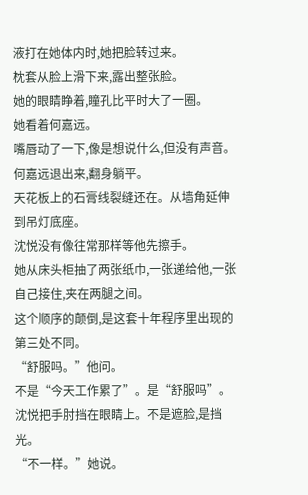液打在她体内时,她把脸转过来。
枕套从脸上滑下来,露出整张脸。
她的眼睛睁着,瞳孔比平时大了一圈。
她看着何嘉远。
嘴唇动了一下,像是想说什么,但没有声音。
何嘉远退出来,翻身躺平。
天花板上的石膏线裂缝还在。从墙角延伸到吊灯底座。
沈悦没有像往常那样等他先擦手。
她从床头柜抽了两张纸巾,一张递给他,一张自己接住,夹在两腿之间。
这个顺序的颠倒,是这套十年程序里出现的第三处不同。
“舒服吗。”他问。
不是“今天工作累了”。是“舒服吗”。
沈悦把手肘挡在眼睛上。不是遮脸,是挡光。
“不一样。”她说。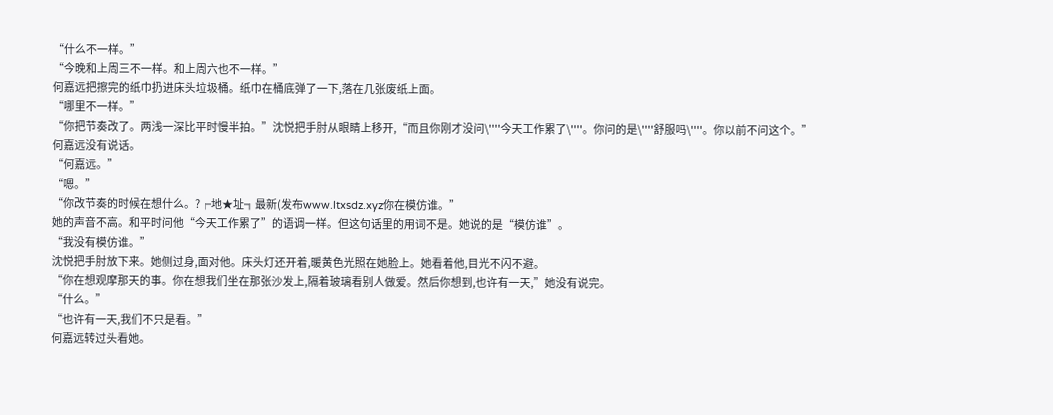“什么不一样。”
“今晚和上周三不一样。和上周六也不一样。”
何嘉远把擦完的纸巾扔进床头垃圾桶。纸巾在桶底弹了一下,落在几张废纸上面。
“哪里不一样。”
“你把节奏改了。两浅一深比平时慢半拍。”沈悦把手肘从眼睛上移开,“而且你刚才没问\''''今天工作累了\''''。你问的是\''''舒服吗\''''。你以前不问这个。”
何嘉远没有说话。
“何嘉远。”
“嗯。”
“你改节奏的时候在想什么。?╒地★址╗最新(发布www.ltxsdz.xyz你在模仿谁。”
她的声音不高。和平时问他“今天工作累了”的语调一样。但这句话里的用词不是。她说的是“模仿谁”。
“我没有模仿谁。”
沈悦把手肘放下来。她侧过身,面对他。床头灯还开着,暖黄色光照在她脸上。她看着他,目光不闪不避。
“你在想观摩那天的事。你在想我们坐在那张沙发上,隔着玻璃看别人做爱。然后你想到,也许有一天,”她没有说完。
“什么。”
“也许有一天,我们不只是看。”
何嘉远转过头看她。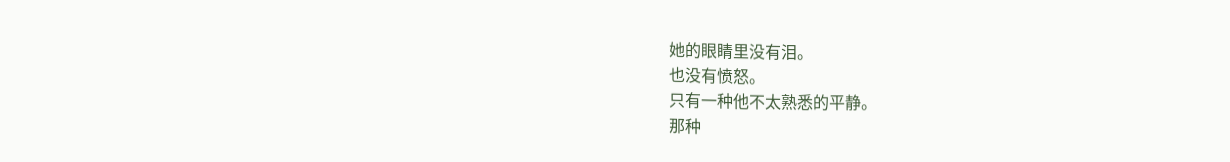她的眼睛里没有泪。
也没有愤怒。
只有一种他不太熟悉的平静。
那种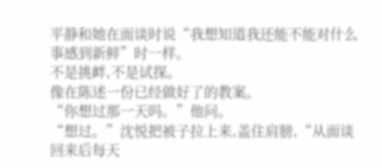平静和她在面谈时说“我想知道我还能不能对什么事感到新鲜”时一样。
不是挑衅,不是试探。
像在陈述一份已经做好了的教案。
“你想过那一天吗。”他问。
“想过。”沈悦把被子拉上来,盖住肩膀,“从面谈回来后每天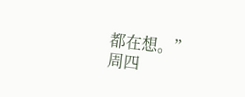都在想。”
周四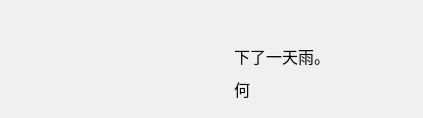下了一天雨。
何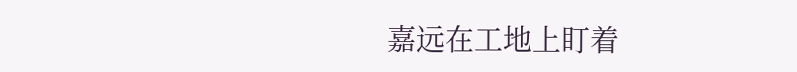嘉远在工地上盯着